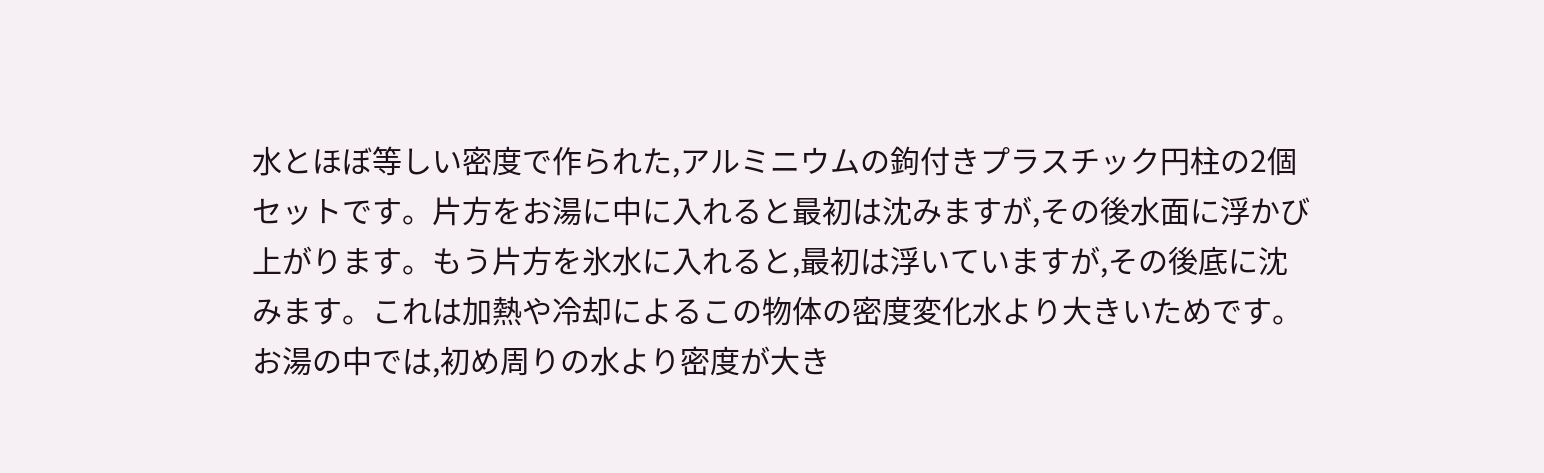水とほぼ等しい密度で作られた,アルミニウムの鉤付きプラスチック円柱の2個セットです。片方をお湯に中に入れると最初は沈みますが,その後水面に浮かび上がります。もう片方を氷水に入れると,最初は浮いていますが,その後底に沈みます。これは加熱や冷却によるこの物体の密度変化水より大きいためです。お湯の中では,初め周りの水より密度が大き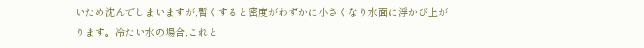いため沈んでしまいますが,暫くすると密度がわずかに小さくなり水面に浮かび上がります。冷たい水の場合,これと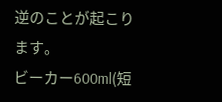逆のことが起こります。
ビーカー600ml(短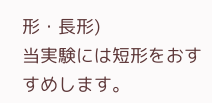形・長形)
当実験には短形をおすすめします。